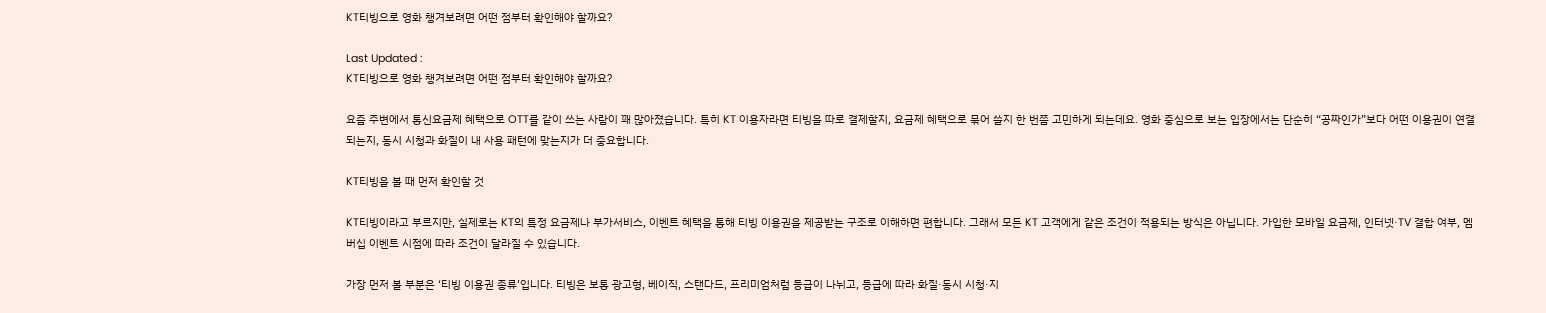KT티빙으로 영화 챙겨보려면 어떤 점부터 확인해야 할까요?

Last Updated :
KT티빙으로 영화 챙겨보려면 어떤 점부터 확인해야 할까요?

요즘 주변에서 통신요금제 혜택으로 OTT를 같이 쓰는 사람이 꽤 많아졌습니다. 특히 KT 이용자라면 티빙을 따로 결제할지, 요금제 혜택으로 묶어 쓸지 한 번쯤 고민하게 되는데요. 영화 중심으로 보는 입장에서는 단순히 “공짜인가”보다 어떤 이용권이 연결되는지, 동시 시청과 화질이 내 사용 패턴에 맞는지가 더 중요합니다.

KT티빙을 볼 때 먼저 확인할 것

KT티빙이라고 부르지만, 실제로는 KT의 특정 요금제나 부가서비스, 이벤트 혜택을 통해 티빙 이용권을 제공받는 구조로 이해하면 편합니다. 그래서 모든 KT 고객에게 같은 조건이 적용되는 방식은 아닙니다. 가입한 모바일 요금제, 인터넷·TV 결합 여부, 멤버십 이벤트 시점에 따라 조건이 달라질 수 있습니다.

가장 먼저 볼 부분은 ‘티빙 이용권 종류’입니다. 티빙은 보통 광고형, 베이직, 스탠다드, 프리미엄처럼 등급이 나뉘고, 등급에 따라 화질·동시 시청·지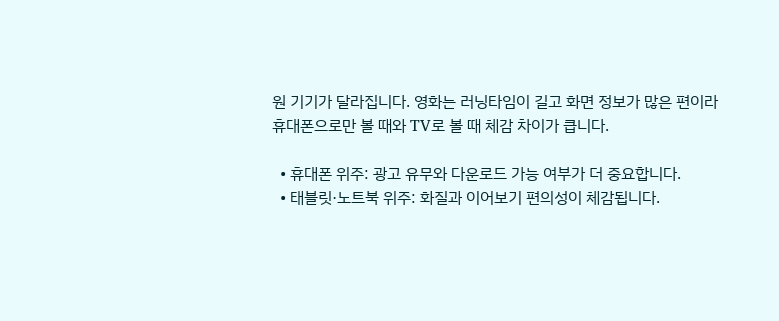원 기기가 달라집니다. 영화는 러닝타임이 길고 화면 정보가 많은 편이라 휴대폰으로만 볼 때와 TV로 볼 때 체감 차이가 큽니다.

  • 휴대폰 위주: 광고 유무와 다운로드 가능 여부가 더 중요합니다.
  • 태블릿·노트북 위주: 화질과 이어보기 편의성이 체감됩니다.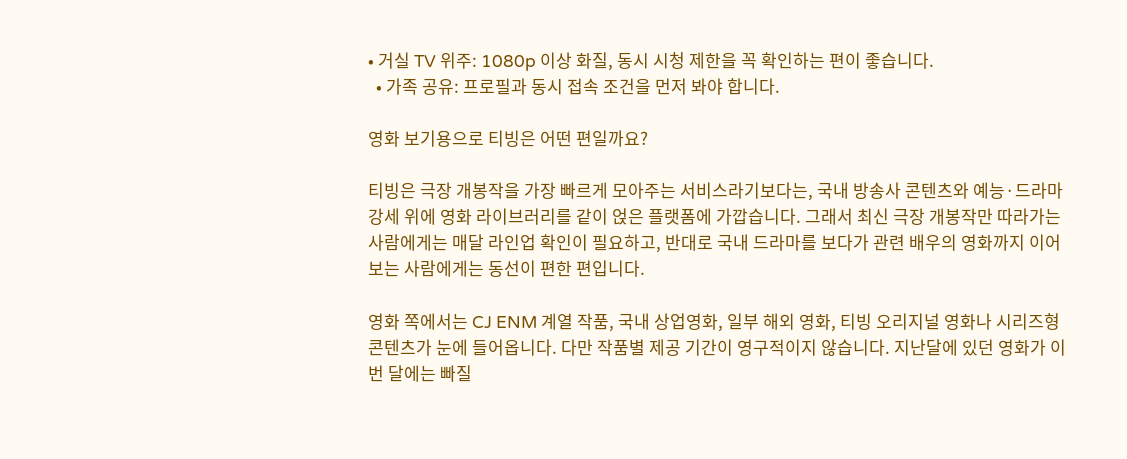• 거실 TV 위주: 1080p 이상 화질, 동시 시청 제한을 꼭 확인하는 편이 좋습니다.
  • 가족 공유: 프로필과 동시 접속 조건을 먼저 봐야 합니다.

영화 보기용으로 티빙은 어떤 편일까요?

티빙은 극장 개봉작을 가장 빠르게 모아주는 서비스라기보다는, 국내 방송사 콘텐츠와 예능·드라마 강세 위에 영화 라이브러리를 같이 얹은 플랫폼에 가깝습니다. 그래서 최신 극장 개봉작만 따라가는 사람에게는 매달 라인업 확인이 필요하고, 반대로 국내 드라마를 보다가 관련 배우의 영화까지 이어 보는 사람에게는 동선이 편한 편입니다.

영화 쪽에서는 CJ ENM 계열 작품, 국내 상업영화, 일부 해외 영화, 티빙 오리지널 영화나 시리즈형 콘텐츠가 눈에 들어옵니다. 다만 작품별 제공 기간이 영구적이지 않습니다. 지난달에 있던 영화가 이번 달에는 빠질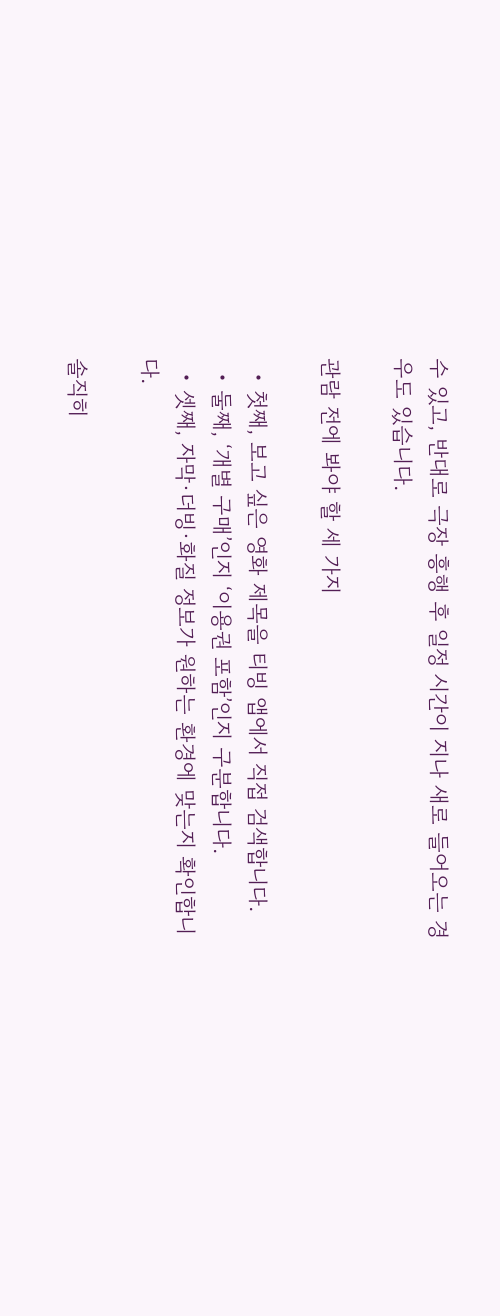수 있고, 반대로 극장 흥행 후 일정 시간이 지나 새로 들어오는 경우도 있습니다.

관람 전에 봐야 할 세 가지

  • 첫째, 보고 싶은 영화 제목을 티빙 앱에서 직접 검색합니다.
  • 둘째, ‘개별 구매’인지 ‘이용권 포함’인지 구분합니다.
  • 셋째, 자막·더빙·화질 정보가 원하는 환경에 맞는지 확인합니다.

솔직히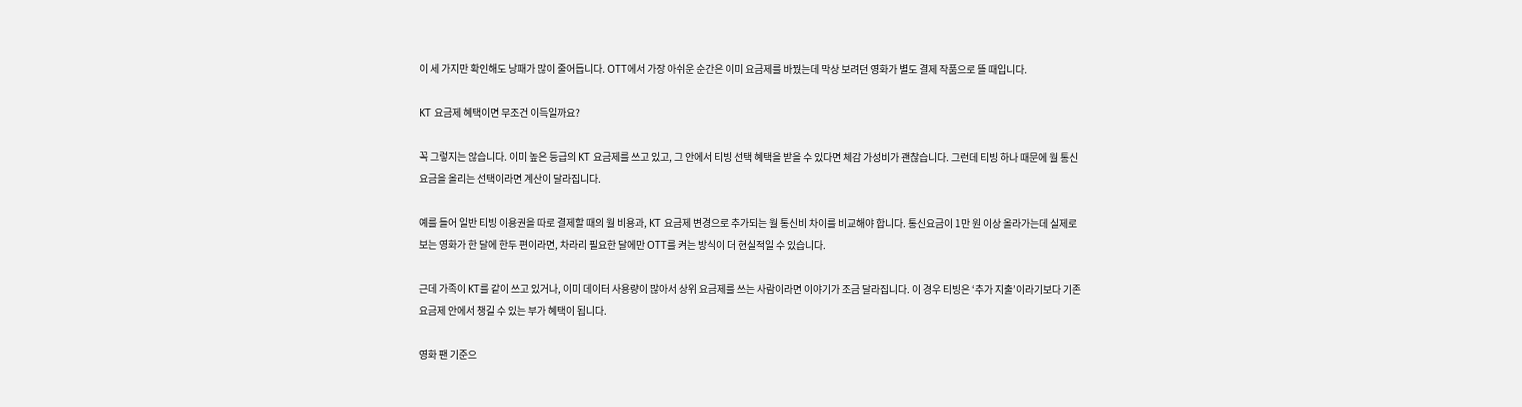이 세 가지만 확인해도 낭패가 많이 줄어듭니다. OTT에서 가장 아쉬운 순간은 이미 요금제를 바꿨는데 막상 보려던 영화가 별도 결제 작품으로 뜰 때입니다.

KT 요금제 혜택이면 무조건 이득일까요?

꼭 그렇지는 않습니다. 이미 높은 등급의 KT 요금제를 쓰고 있고, 그 안에서 티빙 선택 혜택을 받을 수 있다면 체감 가성비가 괜찮습니다. 그런데 티빙 하나 때문에 월 통신요금을 올리는 선택이라면 계산이 달라집니다.

예를 들어 일반 티빙 이용권을 따로 결제할 때의 월 비용과, KT 요금제 변경으로 추가되는 월 통신비 차이를 비교해야 합니다. 통신요금이 1만 원 이상 올라가는데 실제로 보는 영화가 한 달에 한두 편이라면, 차라리 필요한 달에만 OTT를 켜는 방식이 더 현실적일 수 있습니다.

근데 가족이 KT를 같이 쓰고 있거나, 이미 데이터 사용량이 많아서 상위 요금제를 쓰는 사람이라면 이야기가 조금 달라집니다. 이 경우 티빙은 ‘추가 지출’이라기보다 기존 요금제 안에서 챙길 수 있는 부가 혜택이 됩니다.

영화 팬 기준으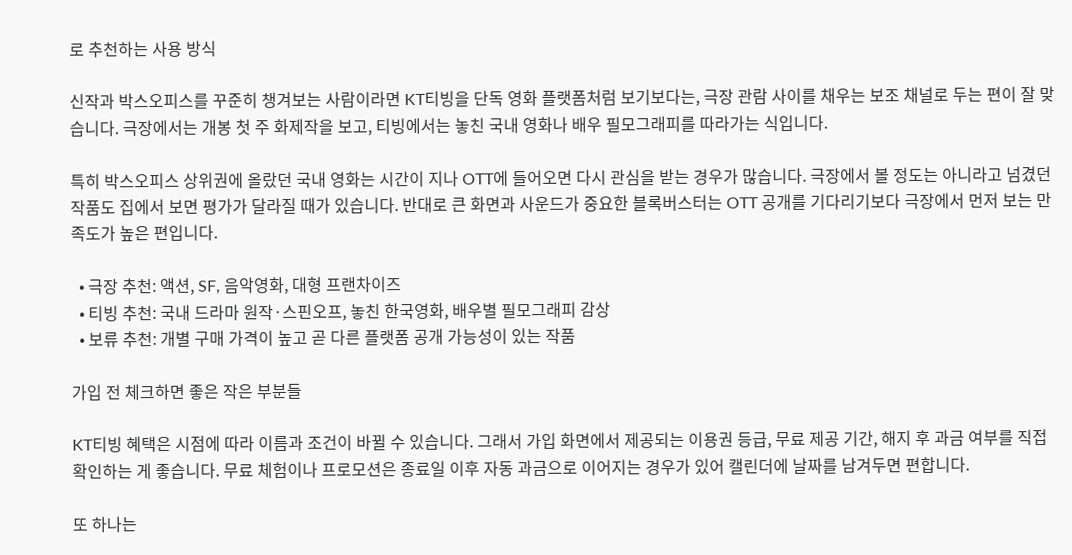로 추천하는 사용 방식

신작과 박스오피스를 꾸준히 챙겨보는 사람이라면 KT티빙을 단독 영화 플랫폼처럼 보기보다는, 극장 관람 사이를 채우는 보조 채널로 두는 편이 잘 맞습니다. 극장에서는 개봉 첫 주 화제작을 보고, 티빙에서는 놓친 국내 영화나 배우 필모그래피를 따라가는 식입니다.

특히 박스오피스 상위권에 올랐던 국내 영화는 시간이 지나 OTT에 들어오면 다시 관심을 받는 경우가 많습니다. 극장에서 볼 정도는 아니라고 넘겼던 작품도 집에서 보면 평가가 달라질 때가 있습니다. 반대로 큰 화면과 사운드가 중요한 블록버스터는 OTT 공개를 기다리기보다 극장에서 먼저 보는 만족도가 높은 편입니다.

  • 극장 추천: 액션, SF, 음악영화, 대형 프랜차이즈
  • 티빙 추천: 국내 드라마 원작·스핀오프, 놓친 한국영화, 배우별 필모그래피 감상
  • 보류 추천: 개별 구매 가격이 높고 곧 다른 플랫폼 공개 가능성이 있는 작품

가입 전 체크하면 좋은 작은 부분들

KT티빙 혜택은 시점에 따라 이름과 조건이 바뀔 수 있습니다. 그래서 가입 화면에서 제공되는 이용권 등급, 무료 제공 기간, 해지 후 과금 여부를 직접 확인하는 게 좋습니다. 무료 체험이나 프로모션은 종료일 이후 자동 과금으로 이어지는 경우가 있어 캘린더에 날짜를 남겨두면 편합니다.

또 하나는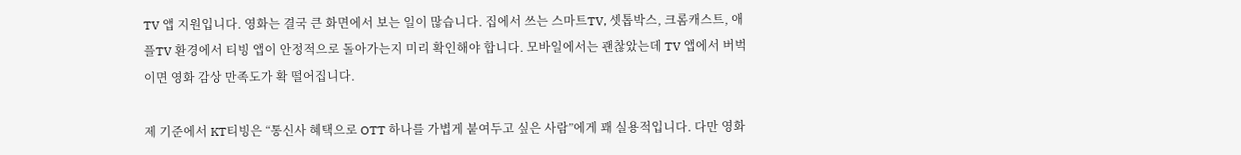TV 앱 지원입니다. 영화는 결국 큰 화면에서 보는 일이 많습니다. 집에서 쓰는 스마트TV, 셋톱박스, 크롬캐스트, 애플TV 환경에서 티빙 앱이 안정적으로 돌아가는지 미리 확인해야 합니다. 모바일에서는 괜찮았는데 TV 앱에서 버벅이면 영화 감상 만족도가 확 떨어집니다.

제 기준에서 KT티빙은 “통신사 혜택으로 OTT 하나를 가볍게 붙여두고 싶은 사람”에게 꽤 실용적입니다. 다만 영화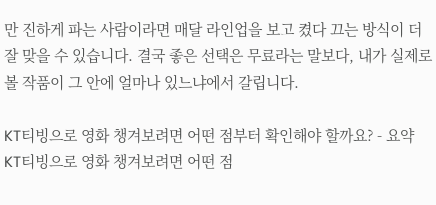만 진하게 파는 사람이라면 매달 라인업을 보고 켰다 끄는 방식이 더 잘 맞을 수 있습니다. 결국 좋은 선택은 무료라는 말보다, 내가 실제로 볼 작품이 그 안에 얼마나 있느냐에서 갈립니다.

KT티빙으로 영화 챙겨보려면 어떤 점부터 확인해야 할까요? - 요약
KT티빙으로 영화 챙겨보려면 어떤 점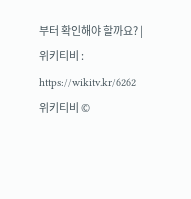부터 확인해야 할까요? | 위키티비 : https://wikitv.kr/6262
위키티비 ©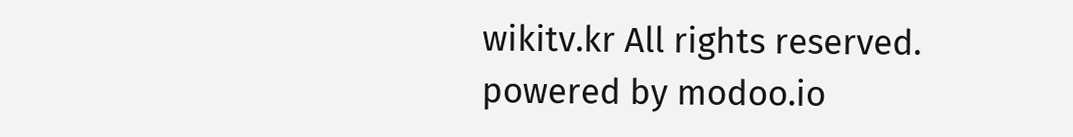wikitv.kr All rights reserved. powered by modoo.io